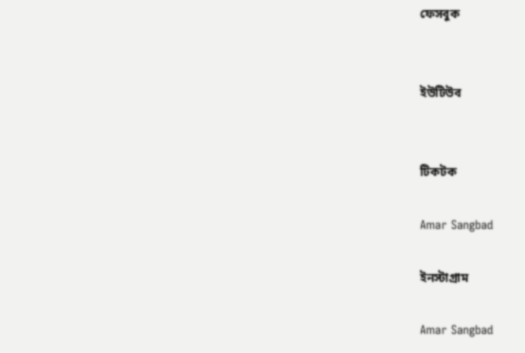ফেসবুক


ইউটিউব


টিকটক

Amar Sangbad

ইনস্টাগ্রাম

Amar Sangbad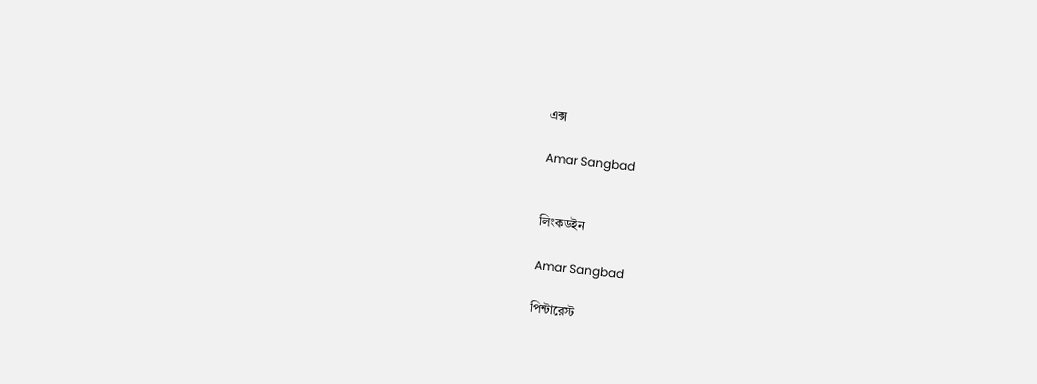এক্স

Amar Sangbad


লিংকডইন

Amar Sangbad

পিন্টারেস্ট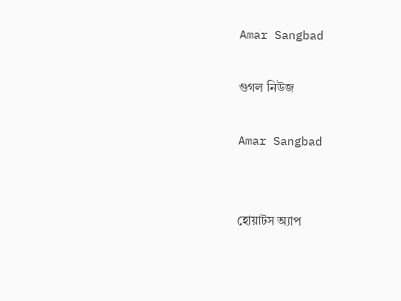Amar Sangbad

গুগল নিউজ

Amar Sangbad


হোয়াটস অ্যাপ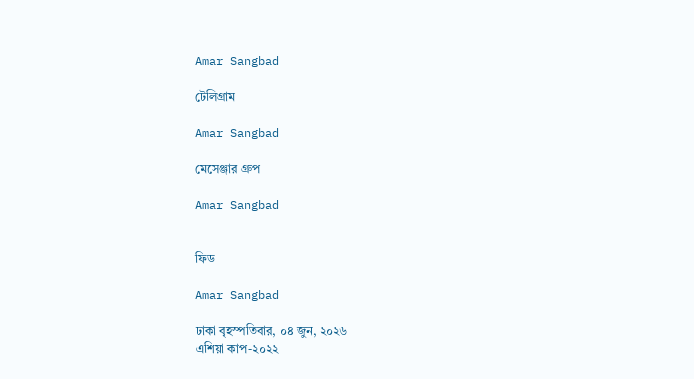Amar Sangbad

টেলিগ্রাম

Amar Sangbad

মেসেঞ্জার গ্রুপ

Amar Sangbad


ফিড

Amar Sangbad

ঢাকা বৃহস্পতিবার, ০৪ জুন, ২০২৬
এশিয়া কাপ-২০২২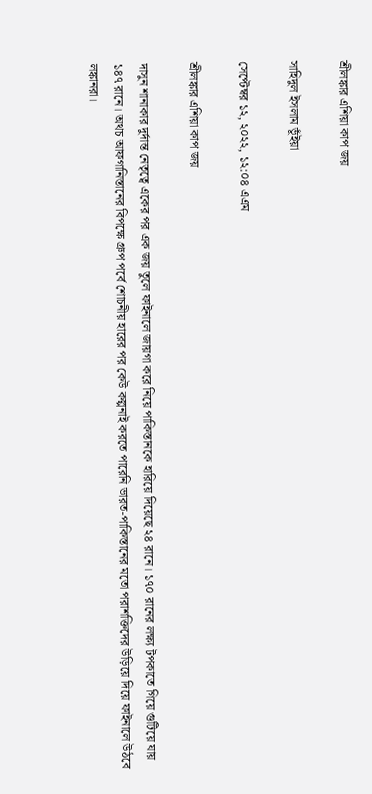শ্রীলঙ্কার এশিয়া কাপ জয়

সাহিদুল ইসলাম ভূঁইয়া

সেপ্টেম্বর ১২, ২০২২, ১২:০৪ এএম

শ্রীলঙ্কার এশিয়া কাপ জয়

দাসুন শানাকার দুর্দান্ত নেতৃত্বে একের পর এক জয় তুলে ফাইনালে জায়গা করে নিয়ে পাকিস্তানকে হারিয়ে দিয়েছে ২৪ রানে। ১৭০ রানের লক্ষ্য টপকাতে গিয়ে গুটিয়ে যায় ১৪৭ রানে। অথচ আফগানিস্তানের বিপক্ষে গ্রুপ পর্বে শোচনীয় হারের পর কেউ কল্পনাই করতে পারেনি ভারত-পাকিস্তানের মতো পরাশক্তিদের উড়িয়ে দিয়ে ফাইনালে উঠবে লঙ্কানরা।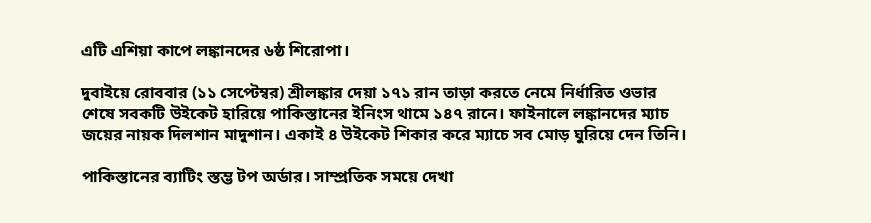এটি এশিয়া কাপে লঙ্কানদের ৬ষ্ঠ শিরোপা।

দুবাইয়ে রোববার (১১ সেপ্টেম্বর) শ্রীলঙ্কার দেয়া ১৭১ রান তাড়া করতে নেমে নির্ধারিত ওভার শেষে সবকটি উইকেট হারিয়ে পাকিস্তানের ইনিংস থামে ১৪৭ রানে। ফাইনালে লঙ্কানদের ম্যাচ জয়ের নায়ক দিলশান মাদুশান। একাই ৪ উইকেট শিকার করে ম্যাচে সব মোড় ঘুরিয়ে দেন তিনি।

পাকিস্তানের ব্যাটিং স্তম্ভ টপ অর্ডার। সাম্প্রতিক সময়ে দেখা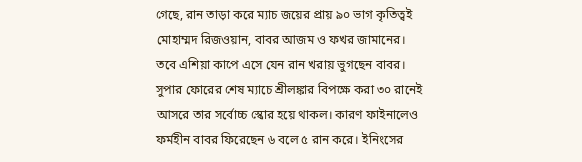গেছে, রান তাড়া করে ম্যাচ জয়ের প্রায় ৯০ ভাগ কৃতিত্বই মোহাম্মদ রিজওয়ান, বাবর আজম ও ফখর জামানের। তবে এশিয়া কাপে এসে যেন রান খরায় ভুগছেন বাবর। সুপার ফোরের শেষ ম্যাচে শ্রীলঙ্কার বিপক্ষে করা ৩০ রানেই আসরে তার সর্বোচ্চ স্কোর হয়ে থাকল। কারণ ফাইনালেও ফর্মহীন বাবর ফিরেছেন ৬ বলে ৫ রান করে। ইনিংসের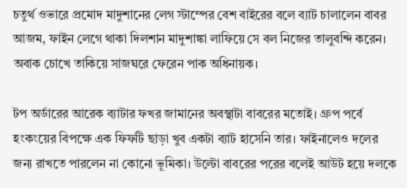চতুর্থ ওভারে প্রমোদ মাদুশানের লেগ স্টাম্পের বেশ বাইরের বলে ব্যাট চালালেন বাবর আজম, ফাইন লেগে থাকা দিলশান মাদুশাঙ্কা লাফিয়ে সে বল নিজের তালুবন্দি করেন।  অবাক চোখে তাকিয়ে সাজঘরে ফেরেন পাক অধিনায়ক।

টপ অর্ডারের আরেক ব্যাটার ফখর জামানের অবস্থাটা বাবরের মতোই। গ্রুপ পর্বে হংকংয়ের বিপক্ষে এক ফিফটি ছাড়া খুব একটা ব্যাট হাসেনি তার। ফাইনালেও দলের জন্য রাখতে পারলেন না কোনো ভূমিকা। উল্টো বাবরের পরের বলেই আউট হয়ে দলকে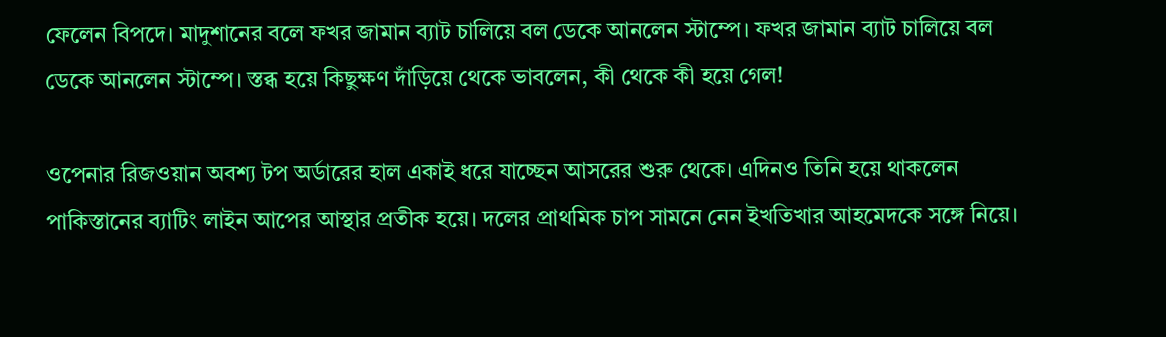ফেলেন বিপদে। মাদুশানের বলে ফখর জামান ব্যাট চালিয়ে বল ডেকে আনলেন স্টাম্পে। ফখর জামান ব্যাট চালিয়ে বল ডেকে আনলেন স্টাম্পে। স্তব্ধ হয়ে কিছুক্ষণ দাঁড়িয়ে থেকে ভাবলেন, কী থেকে কী হয়ে গেল!

ওপেনার রিজওয়ান অবশ্য টপ অর্ডারের হাল একাই ধরে যাচ্ছেন আসরের শুরু থেকে। এদিনও তিনি হয়ে থাকলেন পাকিস্তানের ব্যাটিং লাইন আপের আস্থার প্রতীক হয়ে। দলের প্রাথমিক চাপ সামনে নেন ইখতিখার আহমেদকে সঙ্গে নিয়ে।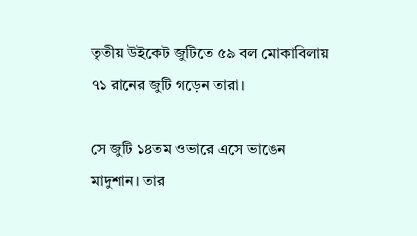তৃতীয় উইকেট জুটিতে ৫৯ বল মোকাবিলায় ৭১ রানের জুটি গড়েন তারা।

সে জুটি ১৪তম ওভারে এসে ভাঙেন মাদুশান। তার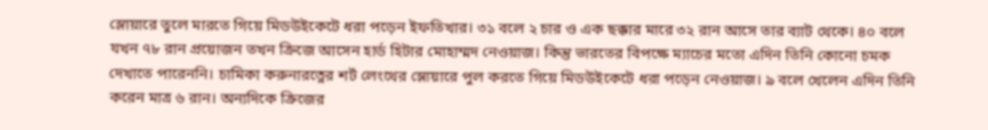স্লোয়ারে তুলে মারতে গিয়ে মিডউইকেটে ধরা পড়েন ইফতিখার। ৩১ বলে ২ চার ও এক ছক্কার মারে ৩২ রান আসে তার ব্যাট থেকে। ৪০ বলে যখন ৭৮ রান প্রয়োজন তখন ক্রিজে আসেন হার্ড হিটার মোহাম্মদ নেওয়াজ। কিন্তু ভারতের বিপক্ষে ম্যাচের মতো এদিন তিনি কোনো চমক দেখাতে পারেননি। চামিকা করুনারত্নের শর্ট লেংথের স্লোয়ারে পুল করতে গিয়ে মিডউইকেটে ধরা পড়েন নেওয়াজ। ৯ বলে খেলেন এদিন তিনি করেন মাত্র ৬ রান। অন্যদিকে ক্রিজের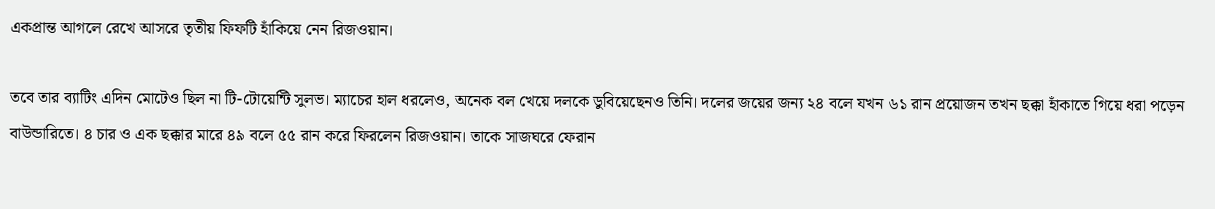একপ্রান্ত আগলে রেখে আসরে তৃতীয় ফিফটি হাঁকিয়ে নেন রিজওয়ান।

তবে তার ব্যাটিং এদিন মোটেও ছিল না টি-টোয়েন্টি সুলভ। ম্যাচের হাল ধরলেও, অনেক বল খেয়ে দলকে ডুবিয়েছেনও তিনি। দলের জয়ের জন্য ২৪ বলে যখন ৬১ রান প্রয়োজন তখন ছক্কা হাঁকাতে গিয়ে ধরা পড়েন বাউন্ডারিতে। ৪ চার ও এক ছক্কার মারে ৪৯ বলে ৫৫ রান করে ফিরলেন রিজওয়ান। তাকে সাজঘরে ফেরান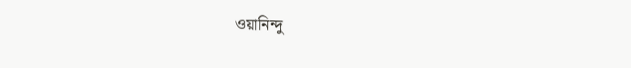ওয়ানিন্দু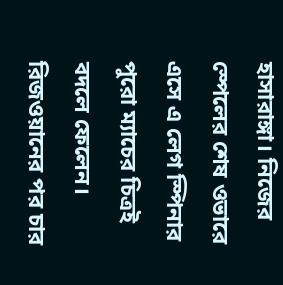হাসারাঙ্গা। নিজের স্পেলের শেষ ওভারে এসে এ লেগ স্পিনার পুরো ম্যাচের চিত্রই বদলে ফেলেন। রিজওয়ানের পর চার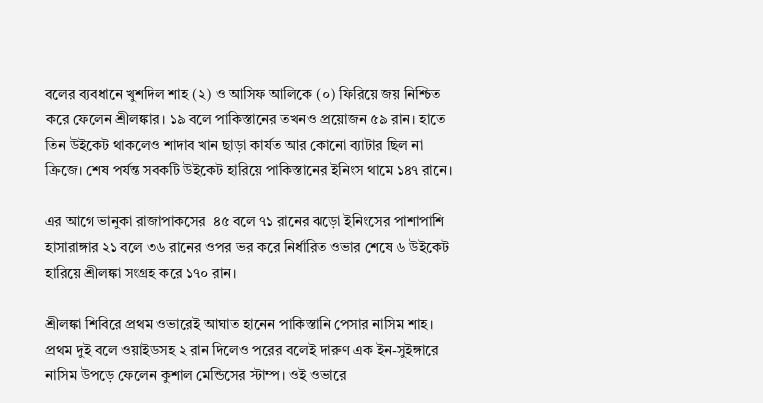বলের ব্যবধানে খুশদিল শাহ (২) ও আসিফ আলিকে (০) ফিরিয়ে জয় নিশ্চিত করে ফেলেন শ্রীলঙ্কার। ১৯ বলে পাকিস্তানের তখনও প্রয়োজন ৫৯ রান। হাতে তিন উইকেট থাকলেও শাদাব খান ছাড়া কার্যত আর কোনো ব্যাটার ছিল না ক্রিজে। শেষ পর্যন্ত সবকটি উইকেট হারিয়ে পাকিস্তানের ইনিংস থামে ১৪৭ রানে।

এর আগে ভানুকা রাজাপাকসের  ৪৫ বলে ৭১ রানের ঝড়ো ইনিংসের পাশাপাশি হাসারাঙ্গার ২১ বলে ৩৬ রানের ওপর ভর করে নির্ধারিত ওভার শেষে ৬ উইকেট হারিয়ে শ্রীলঙ্কা সংগ্রহ করে ১৭০ রান।

শ্রীলঙ্কা শিবিরে প্রথম ওভারেই আঘাত হানেন পাকিস্তানি পেসার নাসিম শাহ। প্রথম দুই বলে ওয়াইডসহ ২ রান দিলেও পরের বলেই দারুণ এক ইন-সুইঙ্গারে নাসিম উপড়ে ফেলেন কুশাল মেন্ডিসের স্টাম্প। ওই ওভারে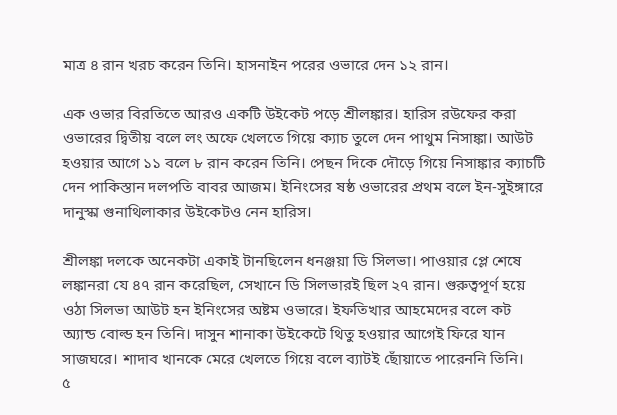মাত্র ৪ রান খরচ করেন তিনি। হাসনাইন পরের ওভারে দেন ১২ রান।

এক ওভার বিরতিতে আরও একটি উইকেট পড়ে শ্রীলঙ্কার। হারিস রউফের করা ওভারের দ্বিতীয় বলে লং অফে খেলতে গিয়ে ক্যাচ ‍তুলে দেন পাথুম নিসাঙ্কা। আউট হওয়ার আগে ১১ বলে ৮ রান করেন তিনি। পেছন দিকে দৌড়ে গিয়ে নিসাঙ্কার ক্যাচটি দেন পাকিস্তান দলপতি বাবর আজম। ইনিংসের ষষ্ঠ ওভারের প্রথম বলে ইন-সুইঙ্গারে দানুস্কা গুনাথিলাকার উইকেটও নেন হারিস।

শ্রীলঙ্কা দলকে অনেকটা একাই টানছিলেন ধনঞ্জয়া ডি সিলভা। পাওয়ার প্লে শেষে লঙ্কানরা যে ৪৭ রান করেছিল, সেখানে ডি সিলভারই ছিল ২৭ রান। গুরুত্বপূর্ণ হয়ে ওঠা সিলভা আউট হন ইনিংসের অষ্টম ওভারে। ইফতিখার আহমেদের বলে কট অ্যান্ড বোল্ড হন তিনি। দাসুন শানাকা উইকেটে থিতু হওয়ার আগেই ফিরে যান সাজঘরে। শাদাব খানকে মেরে খেলতে গিয়ে বলে ব্যাটই ছোঁয়াতে পারেননি তিনি।
৫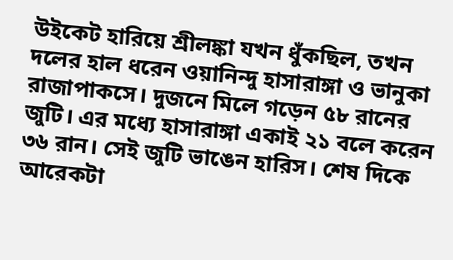উইকেট হারিয়ে শ্রীলঙ্কা যখন ধুঁকছিল, তখন দলের হাল ধরেন ওয়ানিন্দু হাসারাঙ্গা ও ভানুকা রাজাপাকসে। দুজনে মিলে গড়েন ৫৮ রানের জুটি। এর মধ্যে হাসারাঙ্গা একাই ২১ বলে করেন ৩৬ রান। সেই জুটি ভাঙেন হারিস। শেষ দিকে আরেকটা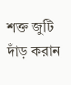শক্ত জুটি দাঁড় করান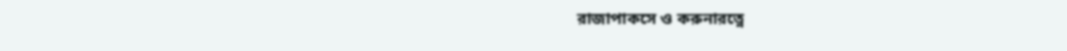রাজাপাকসে ও করুনারত্নে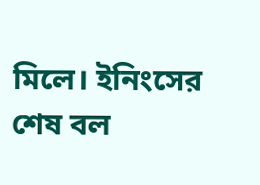মিলে। ইনিংসের শেষ বল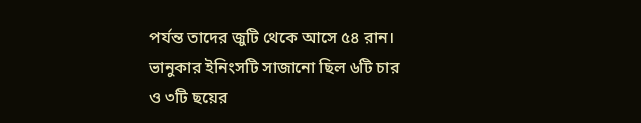পর্যন্ত তাদের জুটি থেকে আসে ৫৪ রান। ভানুকার ইনিংসটি সাজানো ছিল ৬টি চার ও ৩টি ছয়ের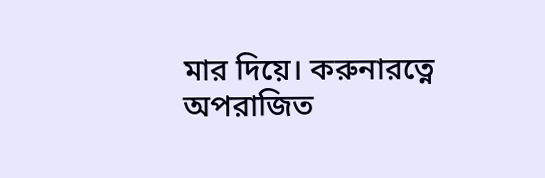মার দিয়ে। করুনারত্নে অপরাজিত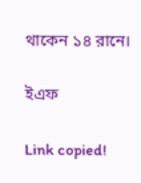থাকেন ১৪ রানে।

ইএফ

Link copied!